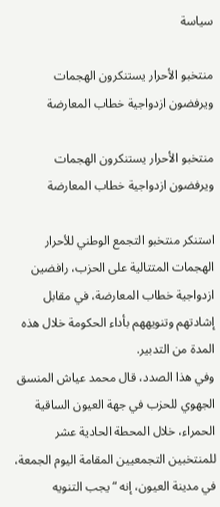سياسة

منتخبو الأحرار يستنكرون الهجمات ويرفضون ازدواجية خطاب المعارضة

منتخبو الأحرار يستنكرون الهجمات ويرفضون ازدواجية خطاب المعارضة

استنكر منتخبو التجمع الوطني للأحرار الهجمات المتتالية على الحزب، رافضين ازدواجية خطاب المعارضة، في مقابل إشادتهم وتنويههم بأداء الحكومة خلال هذه المدة من التدبير.
وفي هذا الصدد، قال محمد عياش المنسق الجهوي للحزب في جهة العيون الساقية الحمراء، خلال المحطة الحادية عشر للمنتخبين التجمعيين المقامة اليوم الجمعة، في مدينة العيون، إنه “يجب التنويه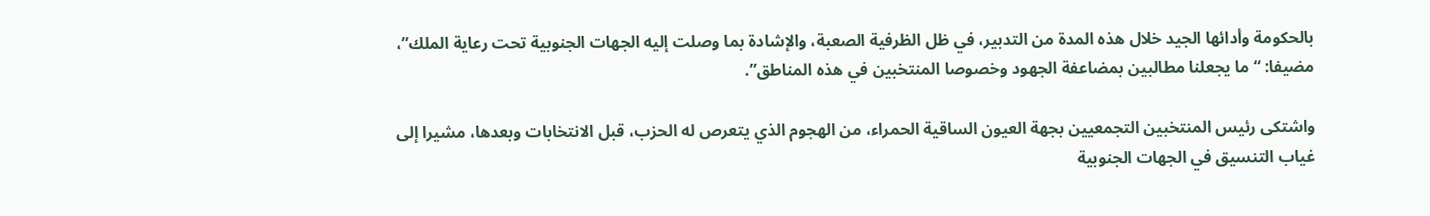بالحكومة وأدائها الجيد خلال هذه المدة من التدبير، في ظل الظرفية الصعبة، والإشادة بما وصلت إليه الجهات الجنوبية تحت رعاية الملك”، مضيفا: “ما يجعلنا مطالبين بمضاعفة الجهود وخصوصا المنتخبين في هذه المناطق”.

واشتكى رئيس المنتخبين التجمعيين بجهة العيون الساقية الحمراء، من الهجوم الذي يتعرص له الحزب، قبل الانتخابات وبعدها، مشيرا إلى غياب التنسيق في الجهات الجنوبية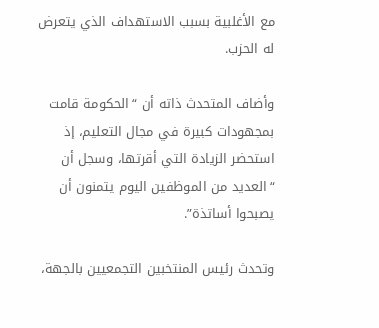مع الأغلبية بسبب الاستهداف الذي يتعرض له الحزب.

وأضاف المتحدث ذاته أن “الحكومة قامت بمجهودات كبيرة في مجال التعليم، إذ استحضر الزيادة التي أقرتها، وسجل أن “العديد من الموظفين اليوم يتمنون أن يصبحوا أساتذة”.

وتحدث رئيس المنتخبين التجمعيين بالجهة،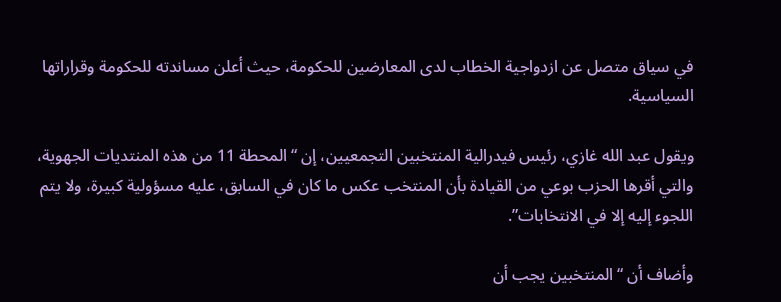في سياق متصل عن ازدواجية الخطاب لدى المعارضين للحكومة، حيث أعلن مساندته للحكومة وقراراتها السياسية.

ويقول عبد الله غازي، رئيس فيدرالية المنتخبين التجمعيين، إن “المحطة 11 من هذه المنتديات الجهوية، والتي أقرها الحزب بوعي من القيادة بأن المنتخب عكس ما كان في السابق، عليه مسؤولية كبيرة، ولا يتم اللجوء إليه إلا في الانتخابات”.

وأضاف أن “المنتخبين يجب أن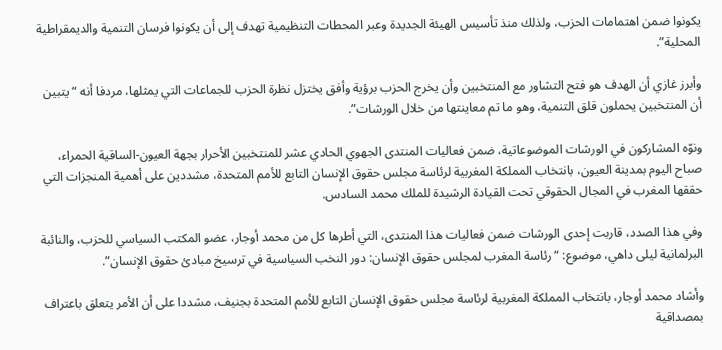يكونوا ضمن اهتمامات الحزب، ولذلك منذ تأسيس الهيئة الجديدة وعبر المحطات التنظيمية تهدف إلى أن يكونوا فرسان التنمية والديمقراطية المحلية”.

وأبرز غازي أن الهدف هو فتح التشاور مع المنتخبين وأن يخرج الحزب برؤية وأفق يختزل نظرة الحزب للجماعات التي يمثلها، مردفا أنه “يتبين أن المنتخبين يحملون قلق التنمية، وهو ما تم معاينتها من خلال الورشات”.

ونوّه المشاركون في الورشات الموضوعاتية، ضمن فعاليات المنتدى الجهوي الحادي عشر للمنتخبين الأحرار بجهة العيون-الساقية الحمراء، صباح اليوم بمدينة العيون، بانتخاب المملكة المغربية لرئاسة مجلس حقوق الإنسان التابع للأمم المتحدة، مشددين على أهمية المنجزات التي حققها المغرب في المجال الحقوقي تحت القيادة الرشيدة للملك محمد السادس.

وفي هذا الصدد، قاربت إحدى الورشات ضمن فعاليات هذا المنتدى، التي أطرها كل من محمد أوجار، عضو المكتب السياسي للحزب، والنائبة البرلمانية ليلى داهي، موضوع: “رئاسة المغرب لمجلس حقوق الإنسان: دور النخب السياسية في ترسيخ مبادئ حقوق الإنسان”.

وأشاد محمد أوجار، بانتخاب المملكة المغربية لرئاسة مجلس حقوق الإنسان التابع للأمم المتحدة بجنيف، مشددا على أن الأمر يتعلق باعتراف بمصداقية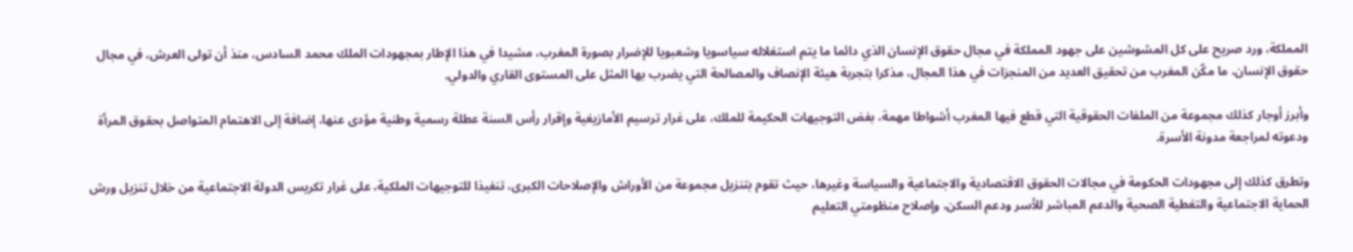المملكة، ورد صريح على كل المشوشين على جهود المملكة في مجال حقوق الإنسان الذي دائما ما يتم استغلاله سياسويا وشعبويا للإضرار بصورة المغرب، مشيدا في هذا الإطار بمجهودات الملك محمد السادس، منذ أن تولى العرش، في مجال حقوق الإنسان، ما مكّن المغرب من تحقيق العديد من المنجزات في هذا المجال، مذكرا بتجربة هيئة الإنصاف والمصالحة التي يضرب بها المثل على المستوى القاري والدولي.

وأبرز أوجار كذلك مجموعة من الملفات الحقوقية التي قطع فيها المغرب أشواطا مهمة، بفض التوجيهات الحكيمة للملك، على غرار ترسيم الأمازيغية وإقرار رأس السنة عطلة رسمية وطنية مؤدى عنها، إضافة إلى الاهتمام المتواصل بحقوق المرأة ودعوته لمراجعة مدونة الأسرة.

وتطرق كذلك إلى مجهودات الحكومة في مجالات الحقوق الاقتصادية والاجتماعية والسياسة وغيرها، حيث تقوم بتنزيل مجموعة من الأوراش والإصلاحات الكبرى، تنفيذا للتوجيهات الملكية، على غرار تكريس الدولة الاجتماعية من خلال تنزيل ورش الحماية الاجتماعية والتغطية الصحية والدعم المباشر للأسر ودعم السكن، وإصلاح منظومتي التعليم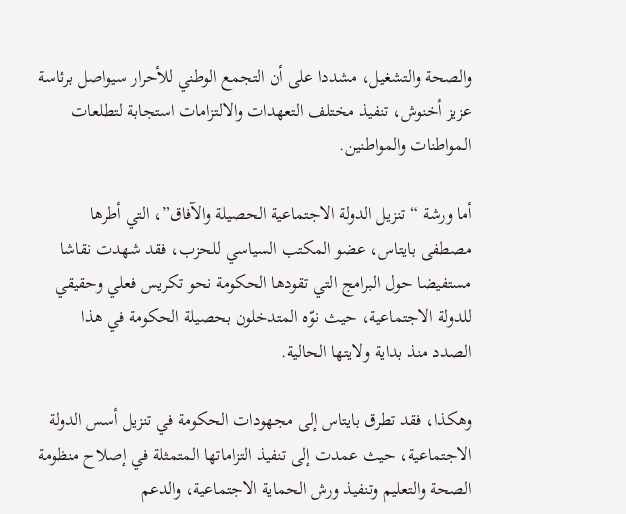والصحة والتشغيل، مشددا على أن التجمع الوطني للأحرار سيواصل برئاسة عزيز أخنوش، تنفيذ مختلف التعهدات والالتزامات استجابة لتطلعات المواطنات والمواطنين.

أما ورشة “تنزيل الدولة الاجتماعية الحصيلة والآفاق”، التي أطرها مصطفى بايتاس، عضو المكتب السياسي للحزب، فقد شهدت نقاشا مستفيضا حول البرامج التي تقودها الحكومة نحو تكريس فعلي وحقيقي للدولة الاجتماعية، حيث نوّه المتدخلون بحصيلة الحكومة في هذا الصدد منذ بداية ولايتها الحالية.

وهكذا، فقد تطرق بايتاس إلى مجهودات الحكومة في تنزيل أسس الدولة الاجتماعية، حيث عمدت إلى تنفيذ التزاماتها المتمثلة في إصلاح منظومة الصحة والتعليم وتنفيذ ورش الحماية الاجتماعية، والدعم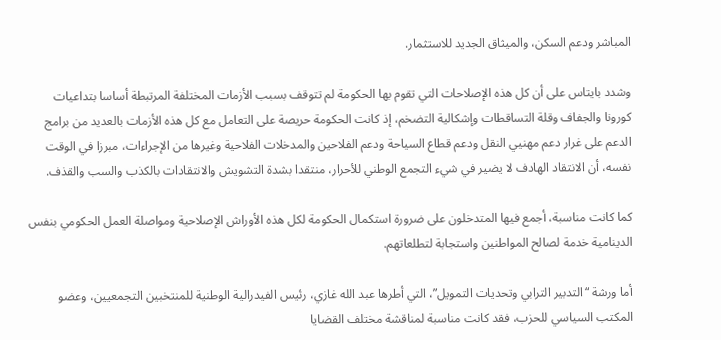المباشر ودعم السكن، والميثاق الجديد للاستثمار.

وشدد بايتاس على أن كل هذه الإصلاحات التي تقوم بها الحكومة لم تتوقف بسبب الأزمات المختلفة المرتبطة أساسا بتداعيات كورونا والجفاف وقلة التساقطات وإشكالية التضخم، إذ كانت الحكومة حريصة على التعامل مع كل هذه الأزمات بالعديد من برامج الدعم على غرار دعم مهنيي النقل ودعم قطاع السياحة ودعم الفلاحين والمدخلات الفلاحية وغيرها من الإجراءات، مبرزا في الوقت نفسه، أن الانتقاد الهادف لا يضير في شيء التجمع الوطني للأحرار، منتقدا بشدة التشويش والانتقادات بالكذب والسب والقذف.

كما كانت مناسبة، أجمع فيها المتدخلون على ضرورة استكمال الحكومة لكل هذه الأوراش الإصلاحية ومواصلة العمل الحكومي بنفس الدينامية خدمة لصالح المواطنين واستجابة لتطلعاتهم.

أما ورشة “التدبير الترابي وتحديات التمويل”، التي أطرها عبد الله غازي، رئيس الفيدرالية الوطنية للمنتخبين التجمعيين، وعضو المكتب السياسي للحزب، فقد كانت مناسبة لمناقشة مختلف القضايا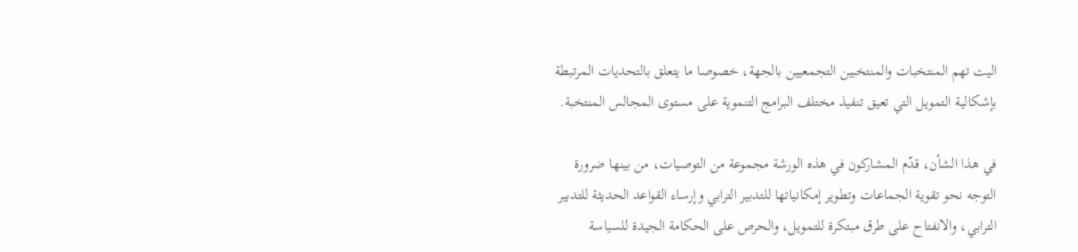اليت تهم المنتخبات والمنتخبين التجمعيين بالجهة، خصوصا ما يتعلق بالتحديات المرتبطة بإشكالية التمويل التي تعيق تنفيذ مختلف البرامج التنموية على مستوى المجالس المنتخبة.

في هذا الشأن، قدّم المشاركون في هذه الورشة مجموعة من التوصيات، من بينها ضرورة التوجه نحو تقوية الجماعات وتطوير إمكانياتها للتدبير الترابي وإرساء القواعد الحديثة للتدبير الترابي، والانفتاح على طرق مبتكرة للتمويل، والحرص على الحكامة الجيدة للسياسة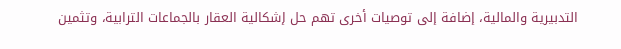التدبيرية والمالية، إضافة إلى توصيات أخرى تهم حل إشكالية العقار بالجماعات الترابية، وتثمين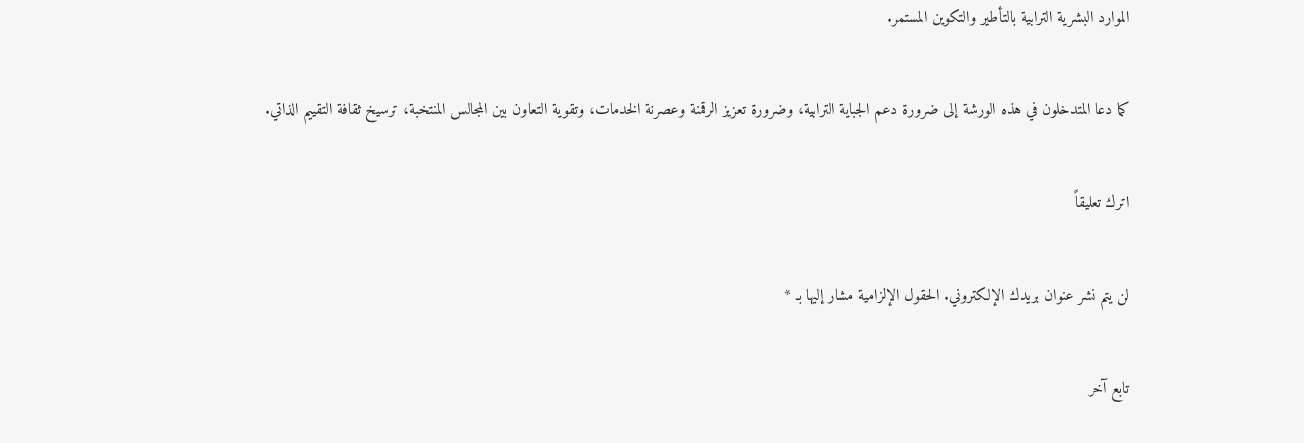الموارد البشرية الترابية بالتأطير والتكوين المستمر.

كما دعا المتدخلون في هذه الورشة إلى ضرورة دعم الجباية الترابية، وضرورة تعزيز الرقمنة وعصرنة الخدمات، وتقوية التعاون بين المجالس المنتخبة، ترسيخ ثقافة التقييم الذاتي.

اترك تعليقاً

لن يتم نشر عنوان بريدك الإلكتروني. الحقول الإلزامية مشار إليها بـ *

تابع آخر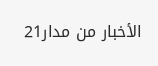الأخبار من مدار21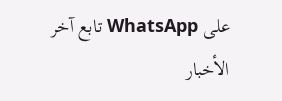على WhatsApp تابع آخر الأخبار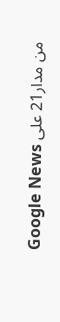من مدار21 على Google News